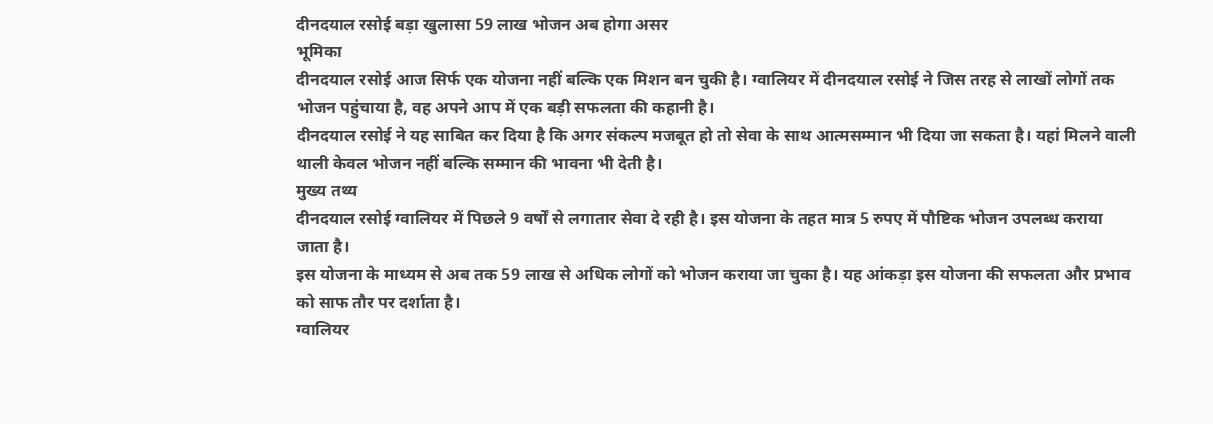दीनदयाल रसोई बड़ा खुलासा 59 लाख भोजन अब होगा असर
भूमिका
दीनदयाल रसोई आज सिर्फ एक योजना नहीं बल्कि एक मिशन बन चुकी है। ग्वालियर में दीनदयाल रसोई ने जिस तरह से लाखों लोगों तक भोजन पहुंचाया है, वह अपने आप में एक बड़ी सफलता की कहानी है।
दीनदयाल रसोई ने यह साबित कर दिया है कि अगर संकल्प मजबूत हो तो सेवा के साथ आत्मसम्मान भी दिया जा सकता है। यहां मिलने वाली थाली केवल भोजन नहीं बल्कि सम्मान की भावना भी देती है।
मुख्य तथ्य
दीनदयाल रसोई ग्वालियर में पिछले 9 वर्षों से लगातार सेवा दे रही है। इस योजना के तहत मात्र 5 रुपए में पौष्टिक भोजन उपलब्ध कराया जाता है।
इस योजना के माध्यम से अब तक 59 लाख से अधिक लोगों को भोजन कराया जा चुका है। यह आंकड़ा इस योजना की सफलता और प्रभाव को साफ तौर पर दर्शाता है।
ग्वालियर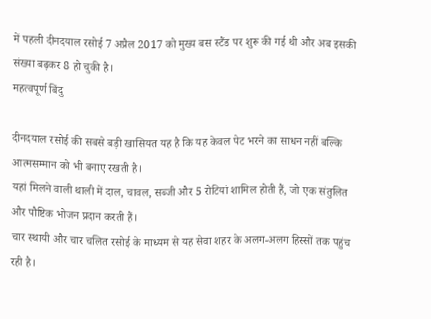में पहली दीनदयाल रसोई 7 अप्रैल 2017 को मुख्य बस स्टैंड पर शुरू की गई थी और अब इसकी संख्या बढ़कर 8 हो चुकी है।
महत्वपूर्ण बिंदु

दीनदयाल रसोई की सबसे बड़ी खासियत यह है कि यह केवल पेट भरने का साधन नहीं बल्कि आत्मसम्मान को भी बनाए रखती है।
यहां मिलने वाली थाली में दाल, चावल, सब्जी और 5 रोटियां शामिल होती हैं, जो एक संतुलित और पौष्टिक भोजन प्रदान करती हैं।
चार स्थायी और चार चलित रसोई के माध्यम से यह सेवा शहर के अलग-अलग हिस्सों तक पहुंच रही है।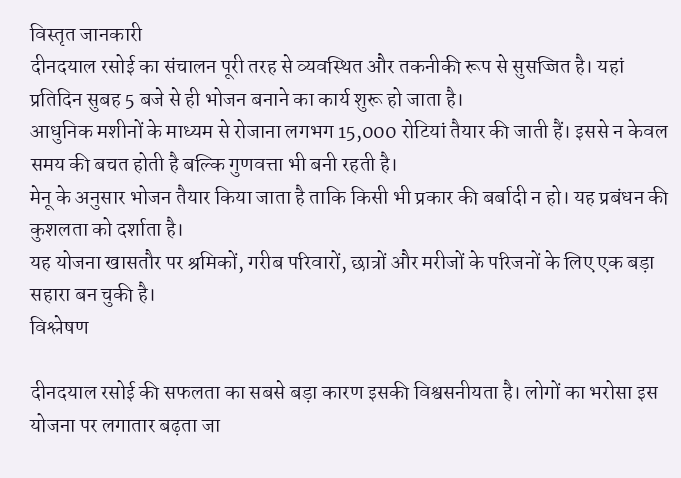विस्तृत जानकारी
दीनदयाल रसोई का संचालन पूरी तरह से व्यवस्थित और तकनीकी रूप से सुसज्जित है। यहां प्रतिदिन सुबह 5 बजे से ही भोजन बनाने का कार्य शुरू हो जाता है।
आधुनिक मशीनों के माध्यम से रोजाना लगभग 15,000 रोटियां तैयार की जाती हैं। इससे न केवल समय की बचत होती है बल्कि गुणवत्ता भी बनी रहती है।
मेनू के अनुसार भोजन तैयार किया जाता है ताकि किसी भी प्रकार की बर्बादी न हो। यह प्रबंधन की कुशलता को दर्शाता है।
यह योजना खासतौर पर श्रमिकों, गरीब परिवारों, छात्रों और मरीजों के परिजनों के लिए एक बड़ा सहारा बन चुकी है।
विश्लेषण

दीनदयाल रसोई की सफलता का सबसे बड़ा कारण इसकी विश्वसनीयता है। लोगों का भरोसा इस योजना पर लगातार बढ़ता जा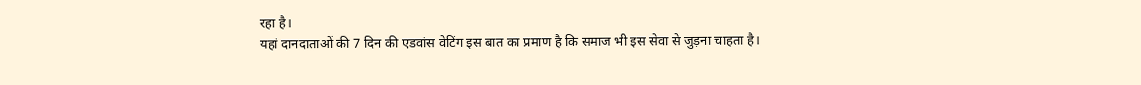रहा है।
यहां दानदाताओं की 7 दिन की एडवांस वेटिंग इस बात का प्रमाण है कि समाज भी इस सेवा से जुड़ना चाहता है।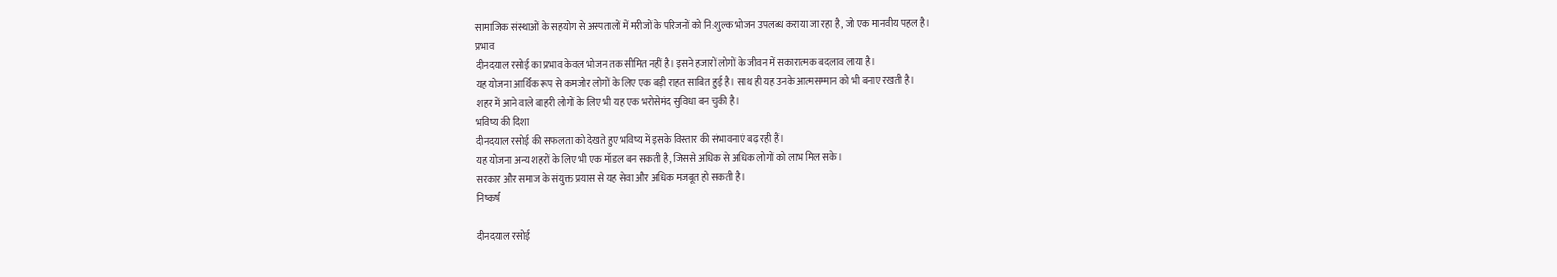सामाजिक संस्थाओं के सहयोग से अस्पतालों में मरीजों के परिजनों को नि:शुल्क भोजन उपलब्ध कराया जा रहा है, जो एक मानवीय पहल है।
प्रभाव
दीनदयाल रसोई का प्रभाव केवल भोजन तक सीमित नहीं है। इसने हजारों लोगों के जीवन में सकारात्मक बदलाव लाया है।
यह योजना आर्थिक रूप से कमजोर लोगों के लिए एक बड़ी राहत साबित हुई है। साथ ही यह उनके आत्मसम्मान को भी बनाए रखती है।
शहर में आने वाले बाहरी लोगों के लिए भी यह एक भरोसेमंद सुविधा बन चुकी है।
भविष्य की दिशा
दीनदयाल रसोई की सफलता को देखते हुए भविष्य में इसके विस्तार की संभावनाएं बढ़ रही हैं।
यह योजना अन्य शहरों के लिए भी एक मॉडल बन सकती है, जिससे अधिक से अधिक लोगों को लाभ मिल सके।
सरकार और समाज के संयुक्त प्रयास से यह सेवा और अधिक मजबूत हो सकती है।
निष्कर्ष

दीनदयाल रसोई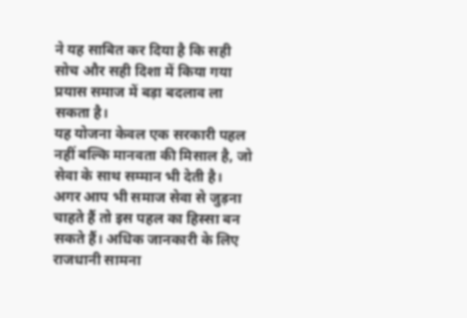ने यह साबित कर दिया है कि सही सोच और सही दिशा में किया गया प्रयास समाज में बड़ा बदलाव ला सकता है।
यह योजना केवल एक सरकारी पहल नहीं बल्कि मानवता की मिसाल है, जो सेवा के साथ सम्मान भी देती है।
अगर आप भी समाज सेवा से जुड़ना चाहते हैं तो इस पहल का हिस्सा बन सकते हैं। अधिक जानकारी के लिए राजधानी सामना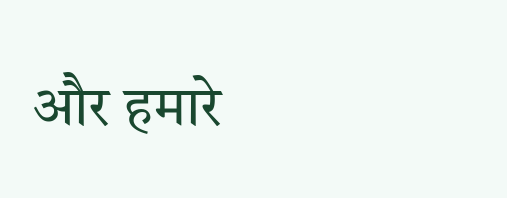और हमारे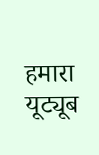हमारा यूट्यूब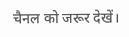चैनल को जरूर देखें।